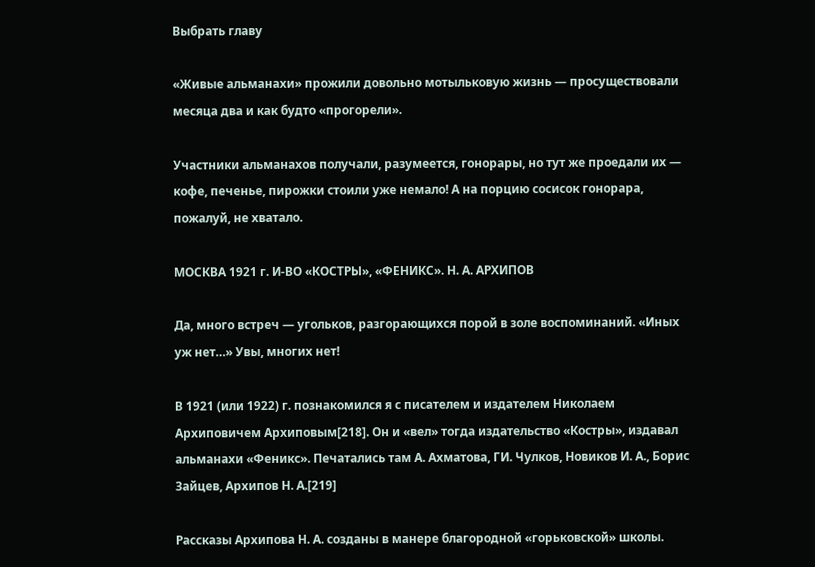Выбрать главу

«Живые альманахи» прожили довольно мотыльковую жизнь — просуществовали месяца два и как будто «прогорели».

Участники альманахов получали, разумеется, гонорары, но тут же проедали их — кофе, печенье, пирожки стоили уже немало! А на порцию сосисок гонорара, пожалуй, не хватало.

МОСКВА 1921 г. И-ВО «КОСТРЫ», «ФЕНИКС». Н. А. АРХИПОВ

Да, много встреч — угольков, разгорающихся порой в золе воспоминаний. «Иных уж нет…» Увы, многих нет!

В 1921 (или 1922) г. познакомился я с писателем и издателем Николаем Архиповичем Архиповым[218]. Он и «вел» тогда издательство «Костры», издавал альманахи «Феникс». Печатались там А. Ахматова, ГИ. Чулков, Новиков И. А., Борис Зайцев, Архипов Н. А.[219]

Рассказы Архипова Н. А. созданы в манере благородной «горьковской» школы.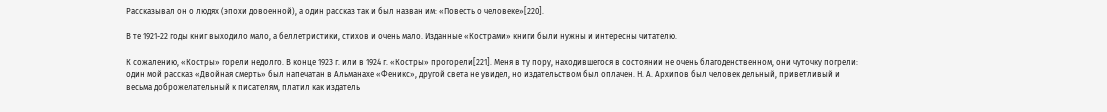Рассказывал он о людях (эпохи довоенной), а один рассказ так и был назван им: «Повесть о человеке»[220].

В те 1921-22 годы книг выходило мало, а беллетристики, стихов и очень мало. Изданные «Кострами» книги были нужны и интересны читателю.

К сожалению, «Костры» горели недолго. В конце 1923 г. или в 1924 г. «Костры» прогорели[221]. Меня в ту пору, находившегося в состоянии не очень благоденственном, они чуточку погрели: один мой рассказ «Двойная смерть» был напечатан в Альманахе «Феникс», другой света не увидел, но издательством был оплачен. Н. А. Архипов был человек дельный, приветливый и весьма доброжелательный к писателям, платил как издатель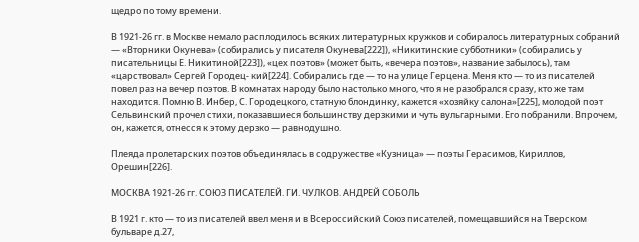щедро по тому времени.

В 1921-26 гг. в Москве немало расплодилось всяких литературных кружков и собиралось литературных собраний — «Вторники Окунева» (собирались у писателя Окунева[222]), «Никитинские субботники» (собирались у писательницы Е. Никитиной[223]), «цех поэтов» (может быть, «вечера поэтов», название забылось), там «царствовал» Сергей Городец- кий[224]. Собирались где — то на улице Герцена. Меня кто — то из писателей повел раз на вечер поэтов. В комнатах народу было настолько много, что я не разобрался сразу, кто же там находится. Помню В. Инбер, С. Городецкого, статную блондинку, кажется «хозяйку салона»[225], молодой поэт Сельвинский прочел стихи, показавшиеся большинству дерзкими и чуть вульгарными. Его побранили. Впрочем, он, кажется, отнесся к этому дерзко — равнодушно.

Плеяда пролетарских поэтов объединялась в содружестве «Кузница» — поэты Герасимов, Кириллов, Орешин[226].

МОСКВА 1921-26 гг. СОЮЗ ПИСАТЕЛЕЙ. ГИ. ЧУЛКОВ. АНДРЕЙ СОБОЛЬ

В 1921 г. кто — то из писателей ввел меня и в Всероссийский Союз писателей, помещавшийся на Тверском бульваре д.27,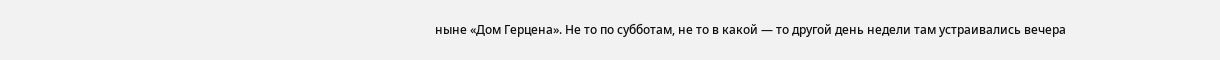ныне «Дом Герцена». Не то по субботам, не то в какой — то другой день недели там устраивались вечера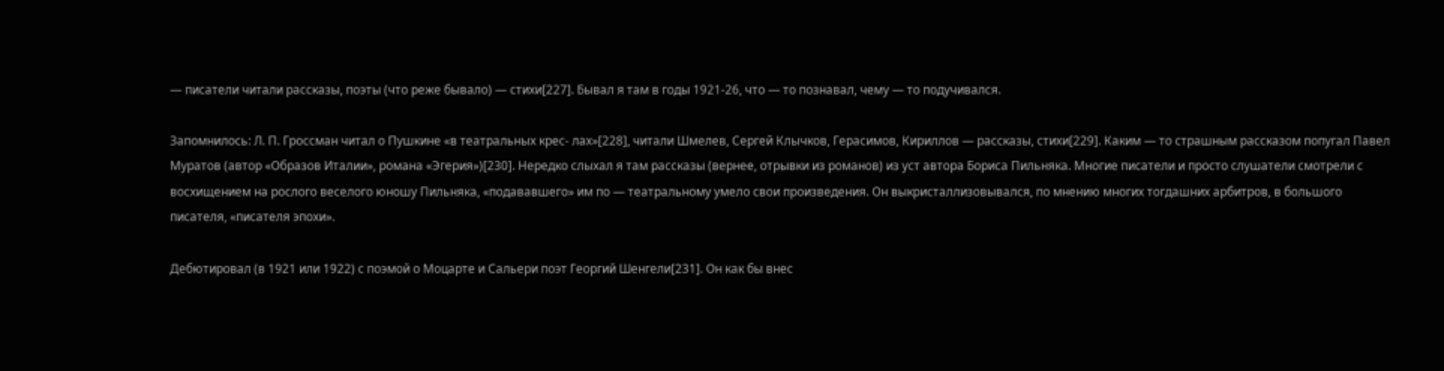— писатели читали рассказы, поэты (что реже бывало) — стихи[227]. Бывал я там в годы 1921-26, что — то познавал, чему — то подучивался.

Запомнилось: Л. П. Гроссман читал о Пушкине «в театральных крес- лах»[228], читали Шмелев, Сергей Клычков, Герасимов, Кириллов — рассказы, стихи[229]. Каким — то страшным рассказом попугал Павел Муратов (автор «Образов Италии», романа «Эгерия»)[230]. Нередко слыхал я там рассказы (вернее, отрывки из романов) из уст автора Бориса Пильняка. Многие писатели и просто слушатели смотрели с восхищением на рослого веселого юношу Пильняка, «подававшего» им по — театральному умело свои произведения. Он выкристаллизовывался, по мнению многих тогдашних арбитров, в большого писателя, «писателя эпохи».

Дебютировал (в 1921 или 1922) с поэмой о Моцарте и Сальери поэт Георгий Шенгели[231]. Он как бы внес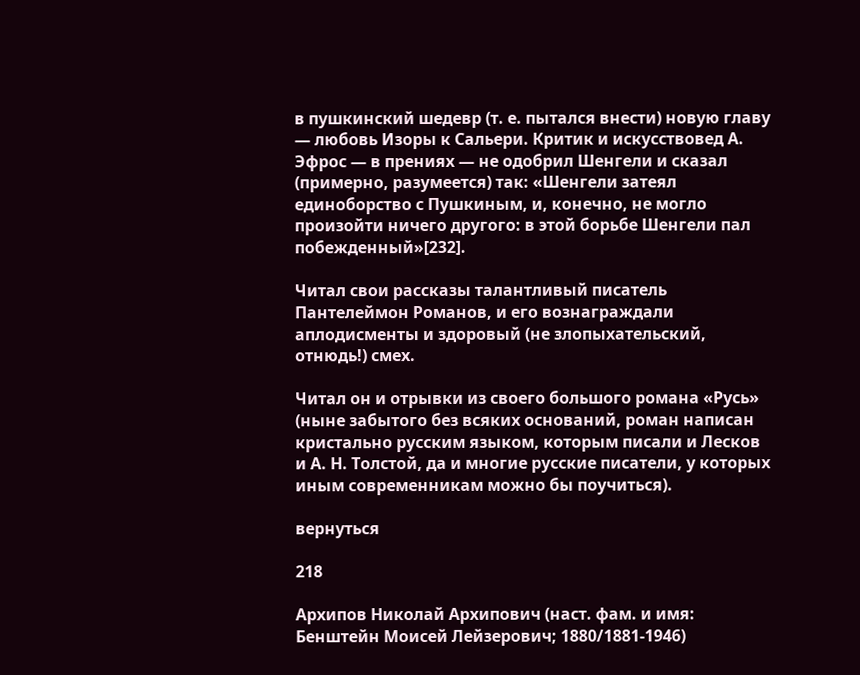в пушкинский шедевр (т. е. пытался внести) новую главу — любовь Изоры к Сальери. Критик и искусствовед А. Эфрос — в прениях — не одобрил Шенгели и сказал (примерно, разумеется) так: «Шенгели затеял единоборство с Пушкиным, и, конечно, не могло произойти ничего другого: в этой борьбе Шенгели пал побежденный»[232].

Читал свои рассказы талантливый писатель Пантелеймон Романов, и его вознаграждали аплодисменты и здоровый (не злопыхательский, отнюдь!) смех.

Читал он и отрывки из своего большого романа «Русь» (ныне забытого без всяких оснований, роман написан кристально русским языком, которым писали и Лесков и А. Н. Толстой, да и многие русские писатели, у которых иным современникам можно бы поучиться).

вернуться

218

Архипов Николай Архипович (наст. фам. и имя: Бенштейн Моисей Лейзерович; 1880/1881-1946)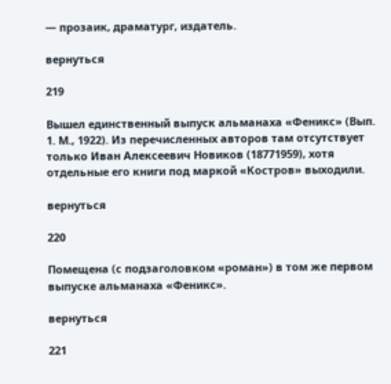— прозаик, драматург, издатель.

вернуться

219

Вышел единственный выпуск альманаха «Феникс» (Вып. 1. М., 1922). Из перечисленных авторов там отсутствует только Иван Алексеевич Новиков (18771959), хотя отдельные его книги под маркой «Костров» выходили.

вернуться

220

Помещена (с подзаголовком «роман») в том же первом выпуске альманаха «Феникс».

вернуться

221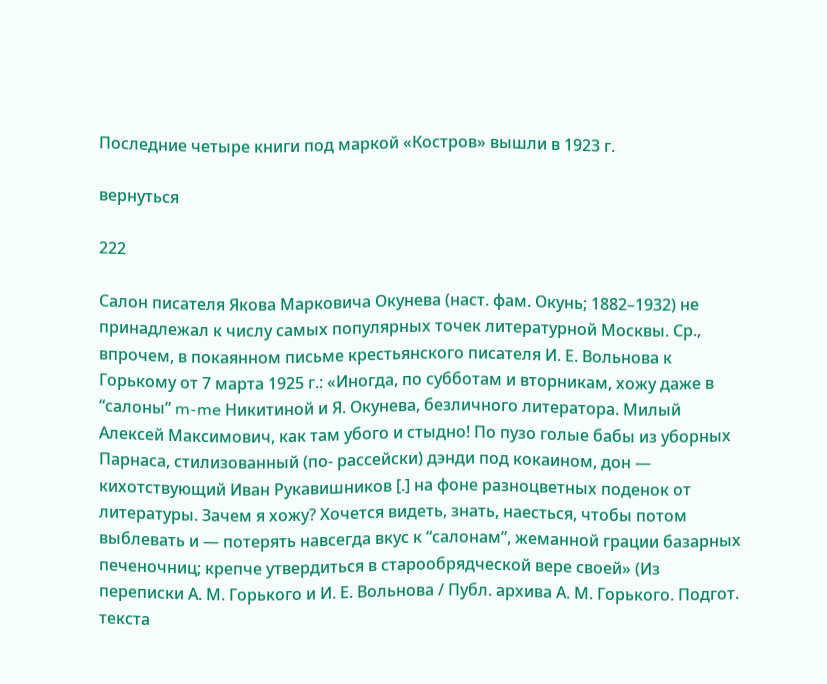Последние четыре книги под маркой «Костров» вышли в 1923 г.

вернуться

222

Салон писателя Якова Марковича Окунева (наст. фам. Окунь; 1882–1932) не принадлежал к числу самых популярных точек литературной Москвы. Ср., впрочем, в покаянном письме крестьянского писателя И. Е. Вольнова к Горькому от 7 марта 1925 г.: «Иногда, по субботам и вторникам, хожу даже в “салоны” m-me Никитиной и Я. Окунева, безличного литератора. Милый Алексей Максимович, как там убого и стыдно! По пузо голые бабы из уборных Парнаса, стилизованный (по- рассейски) дэнди под кокаином, дон — кихотствующий Иван Рукавишников [.] на фоне разноцветных поденок от литературы. Зачем я хожу? Хочется видеть, знать, наесться, чтобы потом выблевать и — потерять навсегда вкус к “салонам”, жеманной грации базарных печеночниц; крепче утвердиться в старообрядческой вере своей» (Из переписки А. М. Горького и И. Е. Вольнова / Публ. архива А. М. Горького. Подгот. текста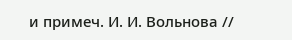и примеч. И. И. Вольнова //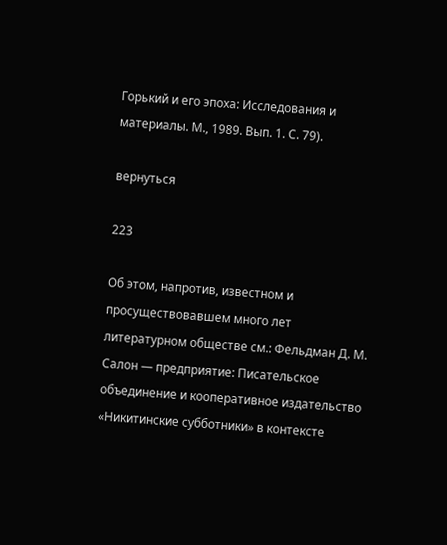Горький и его эпоха: Исследования и материалы. М., 1989. Вып. 1. С. 79).

вернуться

223

Об этом, напротив, известном и просуществовавшем много лет литературном обществе см.: Фельдман Д. М. Салон — предприятие: Писательское объединение и кооперативное издательство «Никитинские субботники» в контексте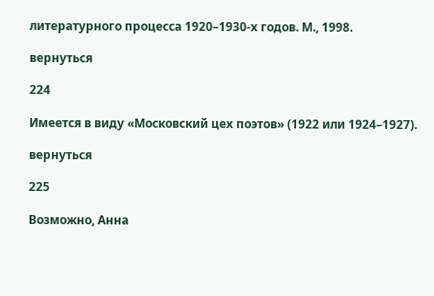литературного процесса 1920–1930‑х годов. М., 1998.

вернуться

224

Имеется в виду «Московский цех поэтов» (1922 или 1924–1927).

вернуться

225

Возможно, Анна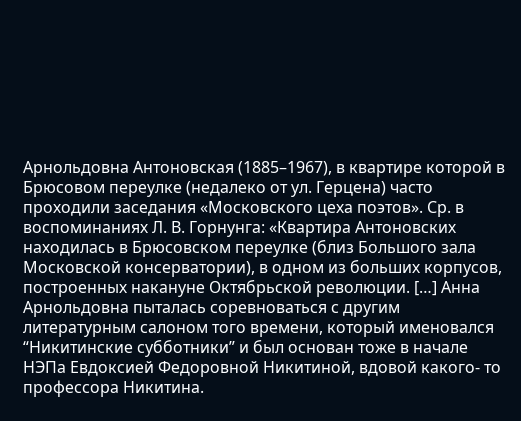Арнольдовна Антоновская (1885–1967), в квартире которой в Брюсовом переулке (недалеко от ул. Герцена) часто проходили заседания «Московского цеха поэтов». Ср. в воспоминаниях Л. В. Горнунга: «Квартира Антоновских находилась в Брюсовском переулке (близ Большого зала Московской консерватории), в одном из больших корпусов, построенных накануне Октябрьской революции. […] Анна Арнольдовна пыталась соревноваться с другим литературным салоном того времени, который именовался “Никитинские субботники” и был основан тоже в начале НЭПа Евдоксией Федоровной Никитиной, вдовой какого- то профессора Никитина.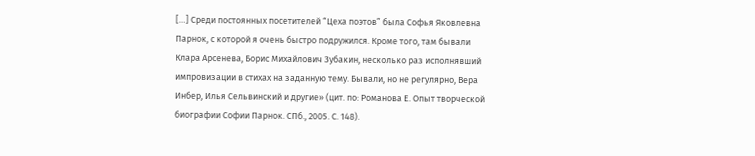[…] Среди постоянных посетителей “Цеха поэтов” была Софья Яковлевна Парнок, с которой я очень быстро подружился. Кроме того, там бывали Клара Арсенева, Борис Михайлович Зубакин, несколько раз исполнявший импровизации в стихах на заданную тему. Бывали, но не регулярно, Вера Инбер, Илья Сельвинский и другие» (цит. по: Романова Е. Опыт творческой биографии Софии Парнок. СПб., 2005. С. 148).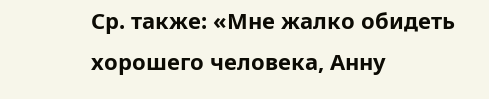Ср. также: «Мне жалко обидеть хорошего человека, Анну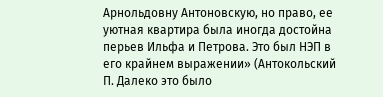Арнольдовну Антоновскую, но право, ее уютная квартира была иногда достойна перьев Ильфа и Петрова. Это был НЭП в его крайнем выражении» (Антокольский П. Далеко это было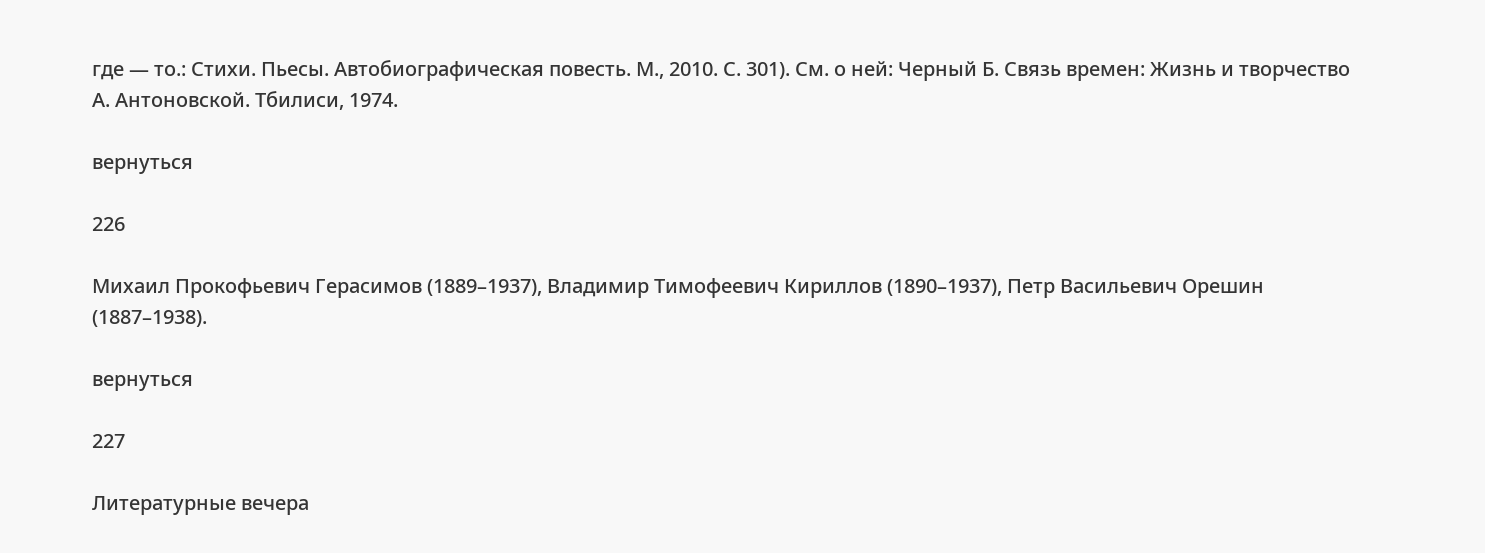где — то.: Стихи. Пьесы. Автобиографическая повесть. М., 2010. С. 301). См. о ней: Черный Б. Связь времен: Жизнь и творчество А. Антоновской. Тбилиси, 1974.

вернуться

226

Михаил Прокофьевич Герасимов (1889–1937), Владимир Тимофеевич Кириллов (1890–1937), Петр Васильевич Орешин (1887–1938).

вернуться

227

Литературные вечера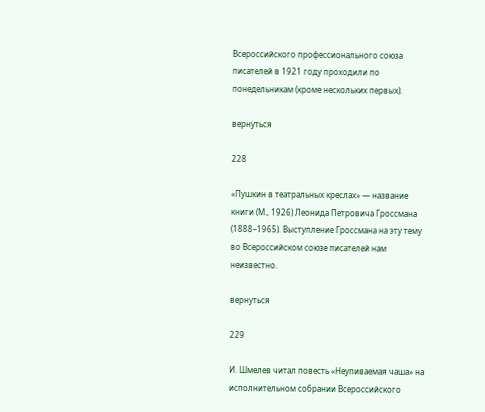Всероссийского профессионального союза писателей в 1921 году проходили по понедельникам (кроме нескольких первых).

вернуться

228

«Пушкин в театральных креслах» — название книги (М., 1926) Леонида Петровича Гроссмана (1888–1965). Выступление Гроссмана на эту тему во Всероссийском союзе писателей нам неизвестно.

вернуться

229

И. Шмелев читал повесть «Неупиваемая чаша» на исполнительном собрании Всероссийского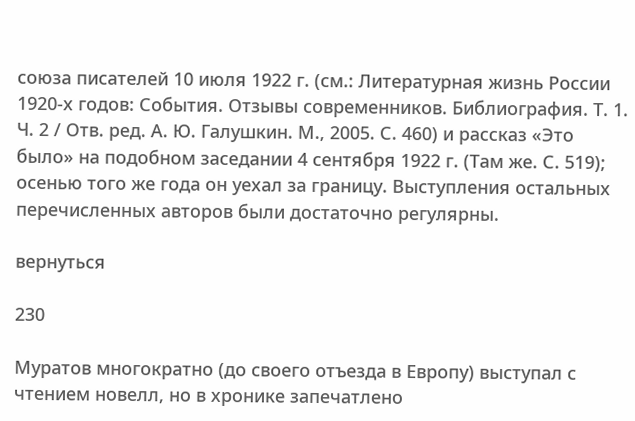союза писателей 10 июля 1922 г. (см.: Литературная жизнь России 1920‑х годов: События. Отзывы современников. Библиография. Т. 1. Ч. 2 / Отв. ред. А. Ю. Галушкин. М., 2005. С. 460) и рассказ «Это было» на подобном заседании 4 сентября 1922 г. (Там же. С. 519); осенью того же года он уехал за границу. Выступления остальных перечисленных авторов были достаточно регулярны.

вернуться

230

Муратов многократно (до своего отъезда в Европу) выступал с чтением новелл, но в хронике запечатлено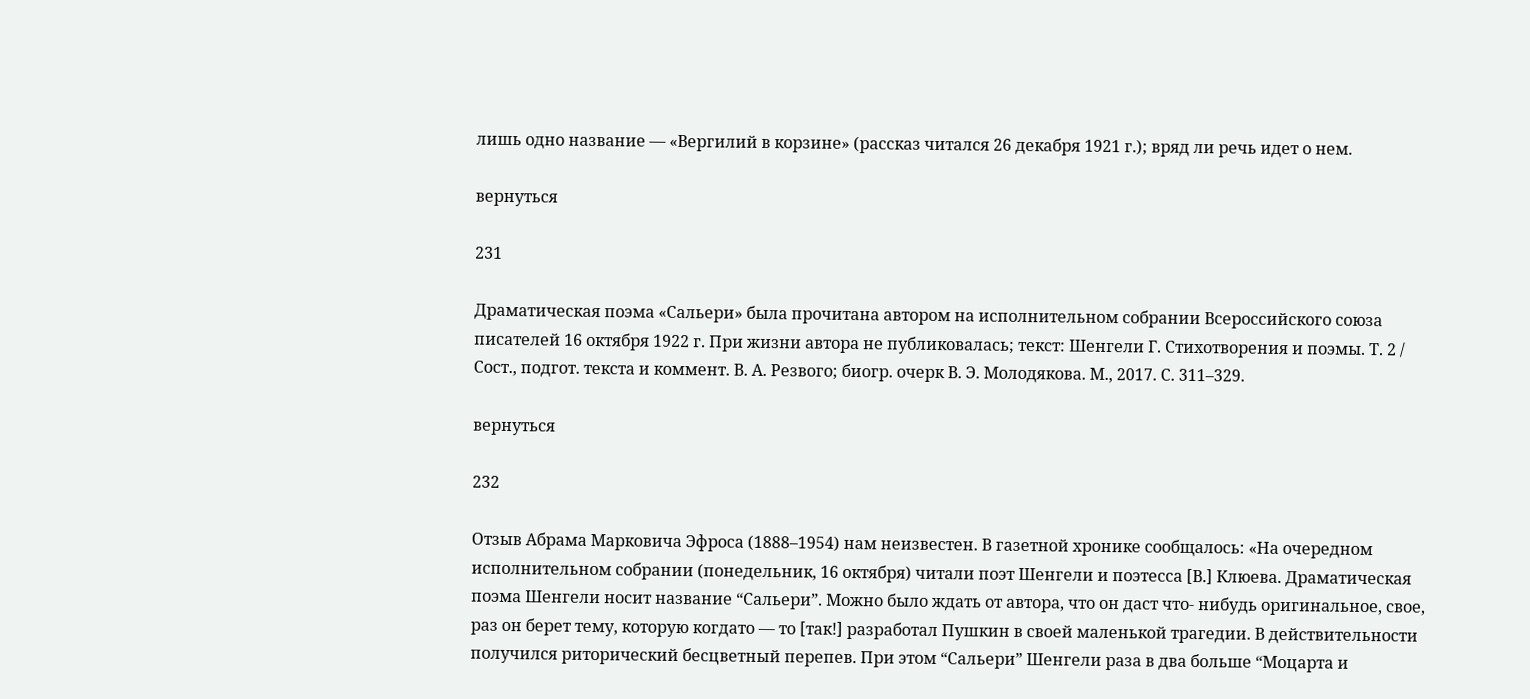лишь одно название — «Вергилий в корзине» (рассказ читался 26 декабря 1921 г.); вряд ли речь идет о нем.

вернуться

231

Драматическая поэма «Сальери» была прочитана автором на исполнительном собрании Всероссийского союза писателей 16 октября 1922 г. При жизни автора не публиковалась; текст: Шенгели Г. Стихотворения и поэмы. Т. 2 / Сост., подгот. текста и коммент. В. А. Резвого; биогр. очерк В. Э. Молодякова. М., 2017. С. 311–329.

вернуться

232

Отзыв Абрама Марковича Эфроса (1888–1954) нам неизвестен. В газетной хронике сообщалось: «На очередном исполнительном собрании (понедельник, 16 октября) читали поэт Шенгели и поэтесса [В.] Клюева. Драматическая поэма Шенгели носит название “Сальери”. Можно было ждать от автора, что он даст что- нибудь оригинальное, свое, раз он берет тему, которую когдато — то [так!] разработал Пушкин в своей маленькой трагедии. В действительности получился риторический бесцветный перепев. При этом “Сальери” Шенгели раза в два больше “Моцарта и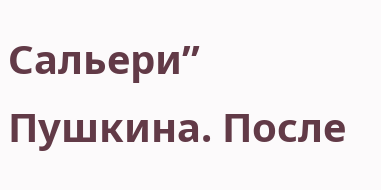Сальери” Пушкина. После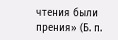чтения были прения» (Б. п.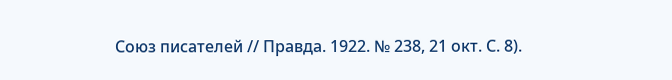Союз писателей // Правда. 1922. № 238, 21 окт. С. 8).